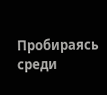Пробираясь среди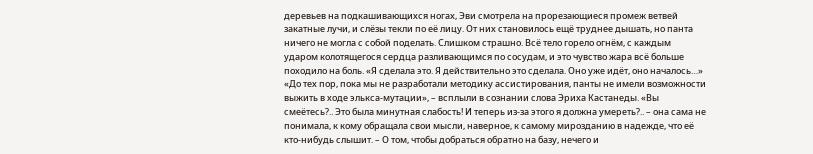деревьев на подкашивающихся ногах, Эви смотрела на прорезающиеся промеж ветвей закатные лучи, и слёзы текли по её лицу. От них становилось ещё труднее дышать, но панта ничего не могла с собой поделать. Слишком страшно. Всё тело горело огнём, с каждым ударом колотящегося сердца разливающимся по сосудам, и это чувство жара всё больше походило на боль. «Я сделала это. Я действительно это сделала. Оно уже идёт, оно началось…» «До тех пор, пока мы не разработали методику ассистирования, панты не имели возможности выжить в ходе элькса-мутации», – всплыли в сознании слова Эриха Кастанеды. «Вы смеётесь?.. Это была минутная слабость! И теперь из-за этого я должна умереть?.. – она сама не понимала, к кому обращала свои мысли, наверное, к самому мирозданию в надежде, что её кто-нибудь слышит. – О том, чтобы добраться обратно на базу, нечего и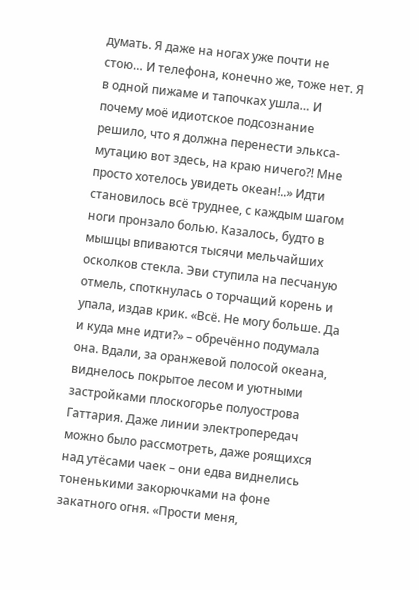думать. Я даже на ногах уже почти не стою… И телефона, конечно же, тоже нет. Я в одной пижаме и тапочках ушла… И почему моё идиотское подсознание решило, что я должна перенести элькса-мутацию вот здесь, на краю ничего?! Мне просто хотелось увидеть океан!..» Идти становилось всё труднее, с каждым шагом ноги пронзало болью. Казалось, будто в мышцы впиваются тысячи мельчайших осколков стекла. Эви ступила на песчаную отмель, споткнулась о торчащий корень и упала, издав крик. «Всё. Не могу больше. Да и куда мне идти?» – обречённо подумала она. Вдали, за оранжевой полосой океана, виднелось покрытое лесом и уютными застройками плоскогорье полуострова Гаттария. Даже линии электропередач можно было рассмотреть, даже роящихся над утёсами чаек – они едва виднелись тоненькими закорючками на фоне закатного огня. «Прости меня,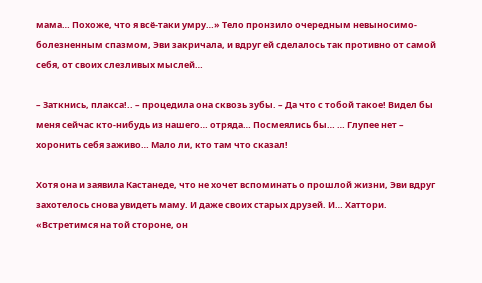мама… Похоже, что я всё-таки умру…» Тело пронзило очередным невыносимо-болезненным спазмом, Эви закричала, и вдруг ей сделалось так противно от самой себя, от своих слезливых мыслей…

– Заткнись, плакса!.. – процедила она сквозь зубы. – Да что с тобой такое! Видел бы меня сейчас кто-нибудь из нашего… отряда… Посмеялись бы… … Глупее нет – хоронить себя заживо… Мало ли, кто там что сказал!

Хотя она и заявила Кастанеде, что не хочет вспоминать о прошлой жизни, Эви вдруг захотелось снова увидеть маму. И даже своих старых друзей. И… Хаттори. «Встретимся на той стороне, он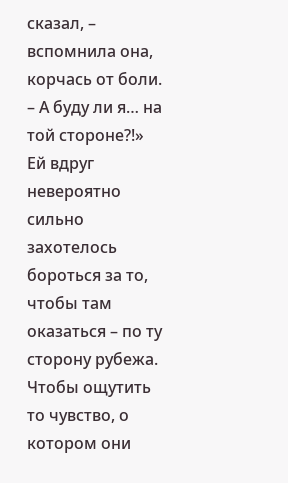сказал, – вспомнила она, корчась от боли. – А буду ли я… на той стороне?!» Ей вдруг невероятно сильно захотелось бороться за то, чтобы там оказаться – по ту сторону рубежа. Чтобы ощутить то чувство, о котором они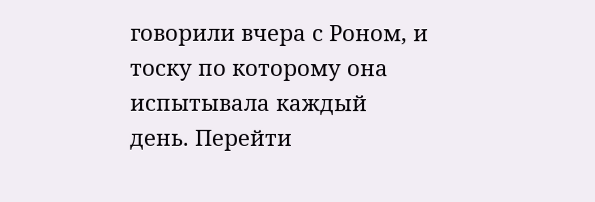говорили вчера с Роном, и тоску по которому она испытывала каждый день. Перейти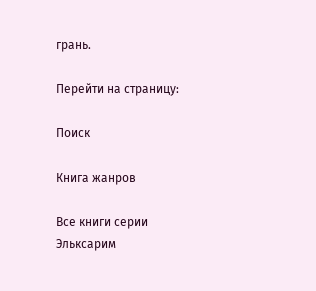грань.

Перейти на страницу:

Поиск

Книга жанров

Все книги серии Эльксарим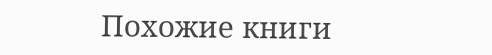Похожие книги